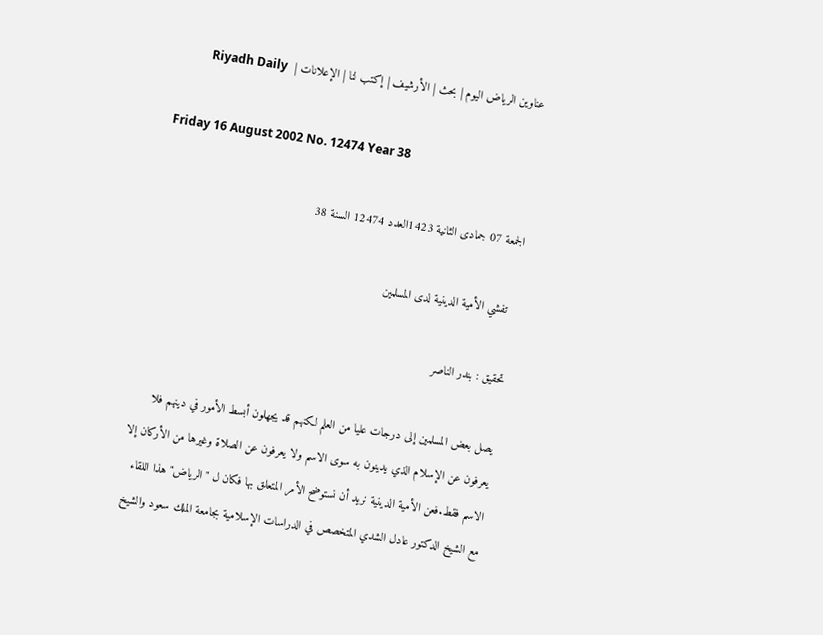عناوين الرياض اليوم | بحث | الأرشيف | إكتب لنا | الإعلانات |  Riyadh Daily

Friday 16 August 2002 No. 12474 Year 38

الجمعة 07 جمادى الثانية 1423العدد 12474 السنة 38

  تفشي الأمية الدينية لدى المسلمين

تحقيق : بندر الناصر

يصل بعض المسلمين إلى درجات عليا من العلم لكنهم قد يجهلون أبسط الأمور في دينهم فلا يعرفون عن الإسلام الذي يدينون به سوى الاسم ولا يعرفون عن الصلاة وغيرها من الأركان إلا الاسم فقط.فعن الأمية الدينية نريد أن نستوضح الأمر المتعلق بها فكان ل "الرياض" هذا اللقاء مع الشيخ الدكتور عادل الشدي المتخصص في الدراسات الإسلامية بجامعة الملك سعود والشيخ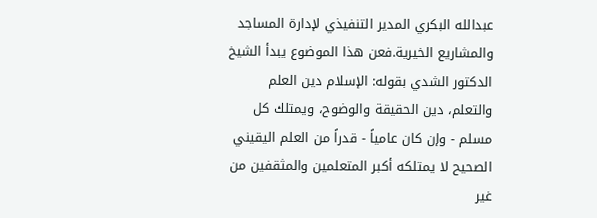عبدالله البكري المدير التنفيذي لإدارة المساجد والمشاريع الخيرية.فعن هذا الموضوع يبدأ الشيخ الدكتور الشدي بقوله: الإسلام دين العلم والتعلم، دين الحقيقة والوضوح، ويمتلك كل مسلم - وإن كان عامياً - قدراً من العلم اليقيني الصحيح لا يمتلكه أكبر المتعلمين والمثقفين من غير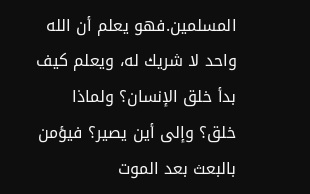المسلمين.فهو يعلم أن الله واحد لا شريك له، ويعلم كيف بدأ خلق الإنسان؟ ولماذا خلق؟ وإلى أين يصير؟ فيؤمن بالبعث بعد الموت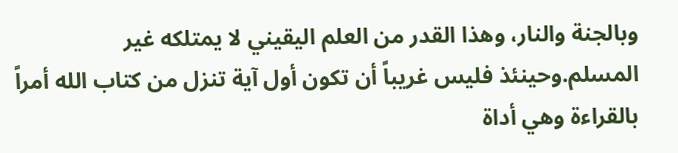وبالجنة والنار، وهذا القدر من العلم اليقيني لا يمتلكه غير المسلم.وحينئذ فليس غريباً أن تكون أول آية تنزل من كتاب الله أمراً بالقراءة وهي أداة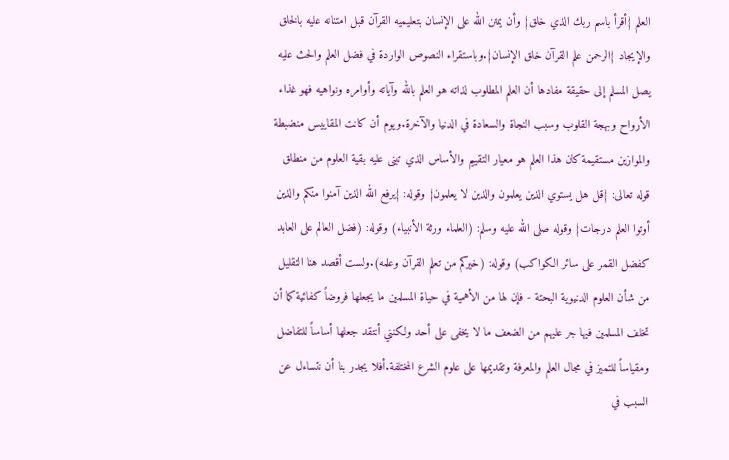العلم {أقرأ باسم ربك الذي خلق} وأن يمتن الله على الإنسان بتعليميه القرآن قبل امتنانه عليه بالخلق والإيجاد {الرحمن علم القرآن خلق الإنسان}.وباستقراء النصوص الواردة في فضل العلم والحث عليه يصل المسلم إلى حقيقة مفادها أن العلم المطلوب لذاته هو العلم بالله وآياته وأوامره ونواهيه فهو غذاء الأرواح وبهجة القلوب وسبب النجاة والسعادة في الدنيا والآخرة.ويوم أن كانت المقاييس منضبطة والموازين مستقيمة كان هذا العلم هو معيار التقييم والأساس الذي تبنى عليه بقية العلوم من منطلق قوله تعالى: {قل هل يستوي الذين يعلمون والذين لا يعلمون} وقوله: {يرفع الله الذين آمنوا منكم والذين أوتوا العلم درجات} وقوله صلى الله عليه وسلم: (العلماء ورثة الأنبياء) وقوله: (فضل العالم على العابد كفضل القمر على سائر الكواكب) وقوله: (خيركم من تعلم القرآن وعلمه).ولست أقصد هنا التقليل من شأن العلوم الدنيوية البحتة - فإن لها من الأهمية في حياة المسلمين ما يجعلها فروضاً كفائية كما أن تخلف المسلمين فيها جر عليهم من الضعف ما لا يخفى على أحد ولكنني أنتقد جعلها أساساً للتفاضل ومقياساً للتميز في مجال العلم والمعرفة وتقديمها على علوم الشرع المختلفة.أفلا يجدر بنا أن نتساءل عن السبب في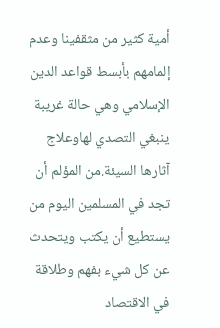أمية كثير من مثقفينا وعدم إلمامهم بأبسط قواعد الدين الإسلامي وهي حالة غريبة ينبغي التصدي لهاوعلاج آثارها السيئة.من المؤلم أن تجد في المسلمين اليوم من يستطيع أن يكتب ويتحدث عن كل شيء بفهم وطلاقة في الاقتصاد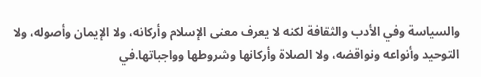والسياسة وفي الأدب والثقافة لكنه لا يعرف معنى الإسلام وأركانه، ولا الإيمان وأصوله، ولا التوحيد وأنواعه ونواقضه، ولا الصلاة وأركانها وشروطها وواجباتها.في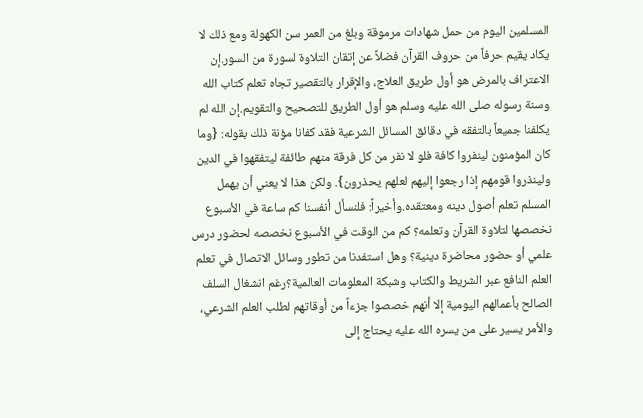المسلمين اليوم من حمل شهادات مرموقة وبلغ من العمر سن الكهولة ومع ذلك لا يكاد يقيم حرفاً من حروف القرآن فضلاً عن إتقان التلاوة لسورة من السور.إن الاعتراف بالمرض هو أول طريق العلاج، والإقرار بالتقصير تجاه تعلم كتاب الله وسنة رسوله صلى الله عليه وسلم هو أول الطريق للتصحيح والتقويم.إن الله لم يكلفنا جميعاً بالتفقه في دقائق المسائل الشرعية فقد كفانا مؤنة ذلك بقوله: {وما كان المؤمنون لينفروا كافة فلو لا نفر من كل فرقة منهم طائفة ليتفقهوا في الدين ولينذروا قومهم إذا رجعوا إليهم لعلهم يحذرون}. ولكن هذا لا يعني أن يهمل المسلم تعلم أصول دينه ومعتقده.وأخيراً: فلنسأل أنفسنا كم ساعة في الأسبوع نخصصها لتلاوة القرآن وتعلمه؟ كم من الوقت في الأسبوع نخصصه لحضور درس علمي أو حضور محاضرة دينية؟ وهل استفدنا من تطور وسائل الاتصال في تعلم العلم النافع عبر الشريط والكتاب وشبكة المعلومات العالمية؟رغم انشغال السلف الصالح بأعمالهم اليومية إلا أنهم خصصوا جزءاً من أوقاتهم لطلب العلم الشرعي، والأمر يسير على من يسره الله عليه يحتاج إلى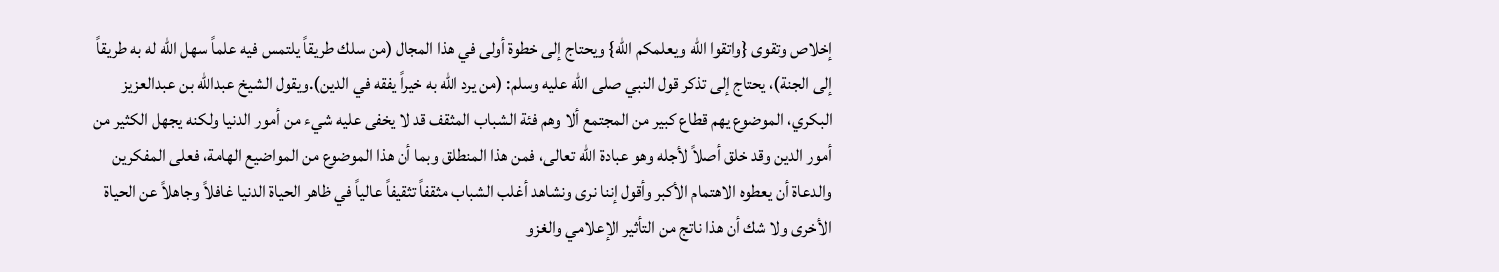إخلاص وتقوى {واتقوا الله ويعلمكم الله} ويحتاج إلى خطوة أولى في هذا المجال (من سلك طريقاً يلتمس فيه علماً سهل الله له به طريقاً إلى الجنة)، يحتاج إلى تذكر قول النبي صلى الله عليه وسلم: (من يرد الله به خيراً يفقه في الدين).ويقول الشيخ عبدالله بن عبدالعزيز البكري، الموضوع يهم قطاع كبير من المجتمع ألا وهم فئة الشباب المثقف قد لا يخفى عليه شيء من أمور الدنيا ولكنه يجهل الكثير من أمور الدين وقد خلق أصلاً لأجله وهو عبادة الله تعالى، فمن هذا المنطلق وبما أن هذا الموضوع من المواضيع الهامة، فعلى المفكرين والدعاة أن يعطوه الاهتمام الأكبر وأقول إننا نرى ونشاهد أغلب الشباب مثقفاً تثقيفاً عالياً في ظاهر الحياة الدنيا غافلاً وجاهلاً عن الحياة الأخرى ولا شك أن هذا ناتج من التأثير الإعلامي والغزو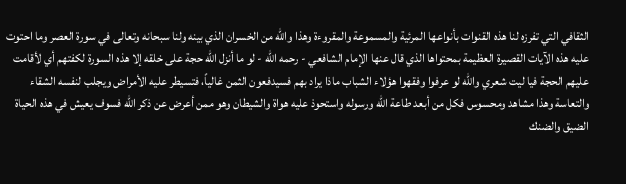الثقافي التي تفرزه لنا هذه القنوات بأنواعها المرئية والمسموعة والمقروءة وهذا والله من الخسران الذي بينه ولنا سبحانه وتعالى في سورة العصر وما احتوت عليه هذه الآيات القصيرة العظيمة بمحتواها الذي قال عنها الإمام الشافعي - رحمه الله - لو ما أنزل الله حجة على خلقه إلا هذه السورة لكفتهم أي لأقامت عليهم الحجة فيا ليت شعري والله لو عرفوا وفقهوا هؤلاء الشباب ماذا يراد بهم فسيدفعون الثمن غالياً، فتسيطر عليه الأمراض ويجلب لنفسه الشقاء والتعاسة وهذا مشاهد ومحسوس فكل من أبعد طاعة الله ورسوله واستحوذ عليه هواة والشيطان وهو ممن أعرض عن ذكر الله فسوف يعيش في هذه الحياة الضيق والضنك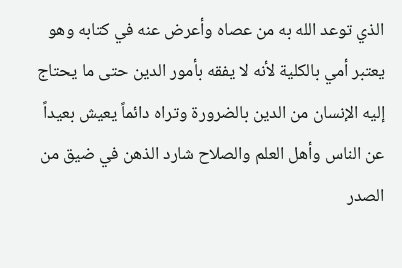الذي توعد الله به من عصاه وأعرض عنه في كتابه وهو يعتبر أمي بالكلية لأنه لا يفقه بأمور الدين حتى ما يحتاج إليه الإنسان من الدين بالضرورة وتراه دائماً يعيش بعيداً عن الناس وأهل العلم والصلاح شارد الذهن في ضيق من الصدر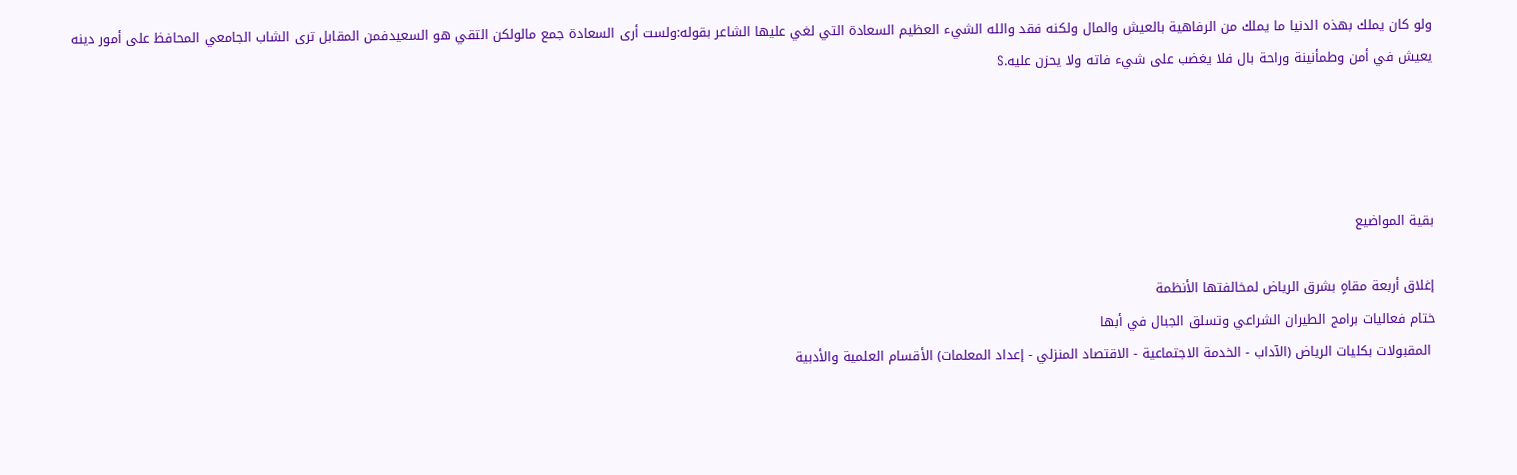ولو كان يملك بهذه الدنيا ما يملك من الرفاهية بالعيش والمال ولكنه فقد والله الشيء العظيم السعادة التي لغي عليها الشاعر بقوله:ولست أرى السعادة جمع مالولكن التقي هو السعيدفمن المقابل ترى الشاب الجامعي المحافظ على أمور دينه يعيش في أمن وطمأنينة وراحة بال فلا يغضب على شيء فاته ولا يحزن عليه.S




بقية المواضيع

إغلاق أربعة مقاهٍ بشرق الرياض لمخالفتها الأنظمة
ختام فعاليات برامج الطيران الشراعي وتسلق الجبال في أبها
 المقبولات بكليات الرياض (الآداب - الخدمة الاجتماعية - الاقتصاد المنزلي - إعداد المعلمات) الأقسام العلمية والأدبية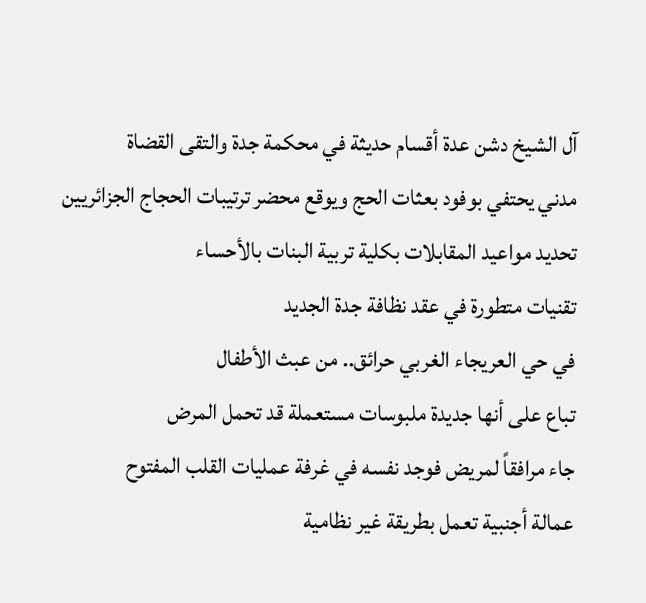آل الشيخ دشن عدة أقسام حديثة في محكمة جدة والتقى القضاة
مدني يحتفي بوفود بعثات الحج ويوقع محضر ترتيبات الحجاج الجزائريين
تحديد مواعيد المقابلات بكلية تربية البنات بالأحساء
تقنيات متطورة في عقد نظافة جدة الجديد
في حي العريجاء الغربي حرائق.. من عبث الأطفال
تباع على أنها جديدة ملبوسات مستعملة قد تحمل المرض
جاء مرافقاً لمريض فوجد نفسه في غرفة عمليات القلب المفتوح
عمالة أجنبية تعمل بطريقة غير نظامية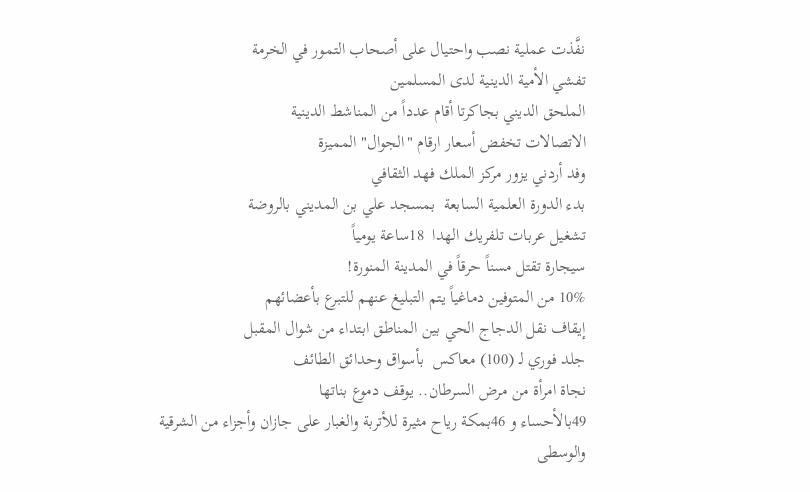نفَّذت عملية نصب واحتيال على أصحاب التمور في الخرمة
تفشي الأمية الدينية لدى المسلمين
الملحق الديني بجاكرتا أقام عدداً من المناشط الدينية
الاتصالات تخفض أسعار ارقام "الجوال" المميزة
وفد أردني يزور مركز الملك فهد الثقافي
بدء الدورة العلمية السابعة  بمسجد علي بن المديني بالروضة
تشغيل عربات تلفريك الهدا  18ساعة يومياً
سيجارة تقتل مسناً حرقاً في المدينة المنورة!
10% من المتوفين دماغياً يتم التبليغ عنهم للتبرع بأعضائهم
إيقاف نقل الدجاج الحي بين المناطق ابتداء من شوال المقبل
جلد فوري لـ (100) معاكس  بأسواق وحدائق الطائف
نجاة امرأة من مرض السرطان.. يوقف دموع بناتها
49بالأحساء و 46بمكة رياح مثيرة للأتربة والغبار على جازان وأجزاء من الشرقية والوسطى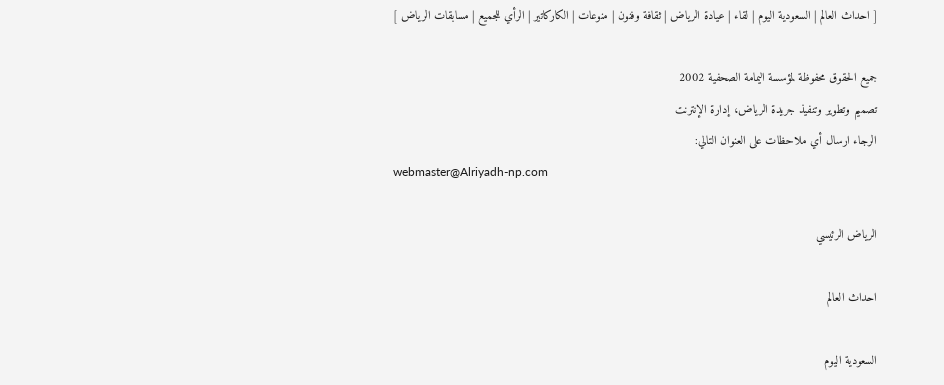[ احداث العالم | السعودية اليوم | لقاء | عيادة الرياض | ثقافة وفنون | منوعات | الكاركاتير | الرأي للجميع | مسابقات الرياض ]

جميع الحقوق محفوظة لمؤسسة اليمامة الصحفية 2002
تصميم وتطوير وتنفيذ جريدة الرياض، إدارة الإنترنت
الرجاء ارسال أي ملاحظات على العنوان التالي:
webmaster@Alriyadh-np.com

الرياض الرئيسي

احداث العالم

السعودية اليوم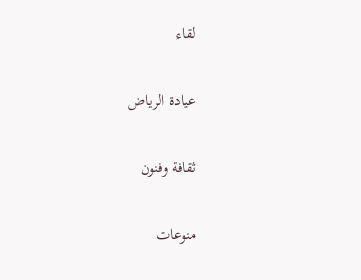لقاء

عيادة الرياض

ثقافة وفنون

منوعات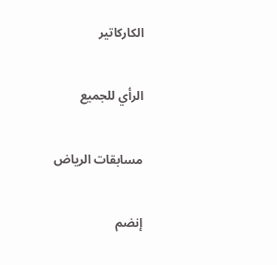الكاركاتير

الرأي للجميع

مسابقات الرياض

إنضم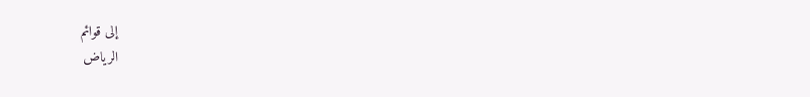إلى قوائم
الرياض